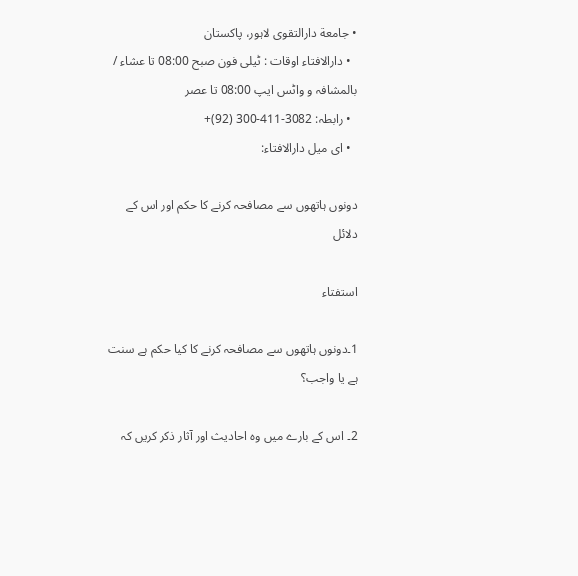• جامعة دارالتقوی لاہور، پاکستان
  • دارالافتاء اوقات : ٹیلی فون صبح 08:00 تا عشاء / بالمشافہ و واٹس ایپ 08:00 تا عصر
  • رابطہ: 3082-411-300 (92)+
  • ای میل دارالافتاء:

دونوں ہاتھوں سے مصافحہ کرنے کا حکم اور اس کے دلائل

استفتاء

1۔دونوں ہاتھوں سے مصافحہ کرنے کا کیا حکم ہے سنت ہے یا واجب؟

2۔ اس کے بارے میں وہ احادیث اور آثار ذکر کریں کہ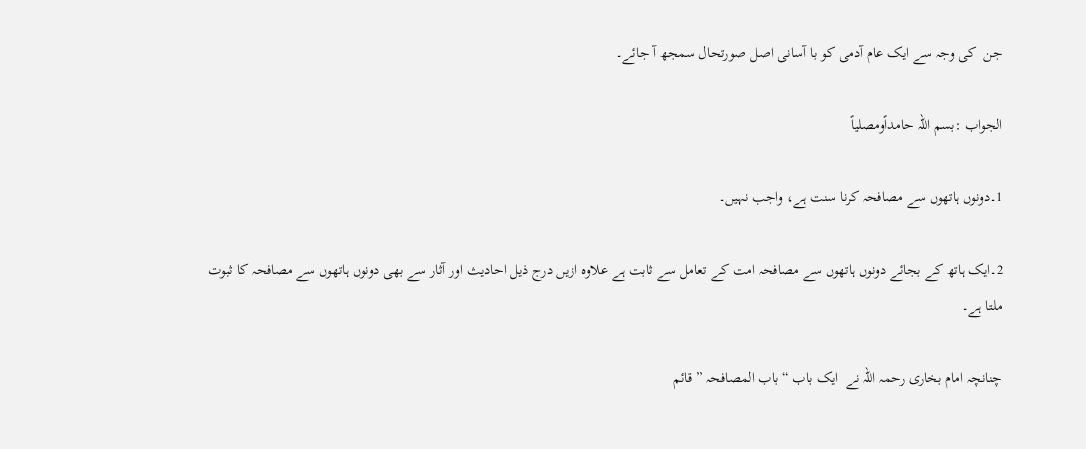جن  کی وجہ سے ایک عام آدمی کو با آسانی اصل صورتحال سمجھ آ جائے۔

الجواب :بسم اللہ حامداًومصلیاً

1۔دونوں ہاتھوں سے مصافحہ کرنا سنت ہے، واجب نہیں۔

2۔ایک ہاتھ کے بجائے دونوں ہاتھوں سے مصافحہ امت کے تعامل سے ثابت ہے علاوہ ازیں درج ذیل احادیث اور آثار سے بھی دونوں ہاتھوں سے مصافحہ کا ثبوت ملتا ہے۔

چنانچہ امام بخاری رحمہ اللہ نے  ایک باب “باب المصافحہ ” قائم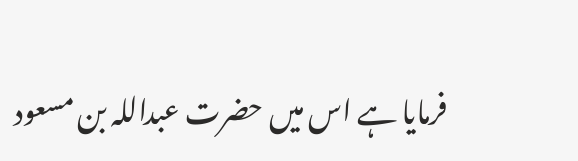فرمایا ہے اس میں حضرت عبداللہ بن مسعود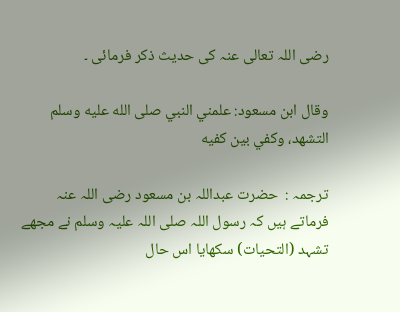رضی اللہ تعالی عنہ کی حدیث ذکر فرمائی ۔

وقال ابن مسعود: علمني النبي صلى الله عليه وسلم التشهد، وكفي بين كفيه

ترجمہ :  حضرت عبداللہ بن مسعود رضی اللہ عنہ  فرماتے ہیں کہ رسول اللہ صلی اللہ علیہ وسلم نے مجھے تشہد (التحیات) سکھایا اس حال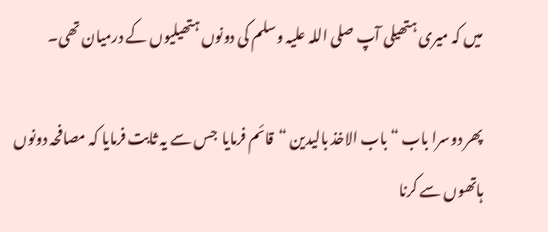میں کہ میری ہتھیلی آپ صلی اللہ علیہ وسلم کی دونوں ہتھیلیوں کے درمیان تھی۔

پھر دوسرا باب “باب الاخذ بالیدین “قائم فرمایا  جس سے یہ ثابت فرمایا کہ مصافحہ دونوں ہاتھوں سے کرنا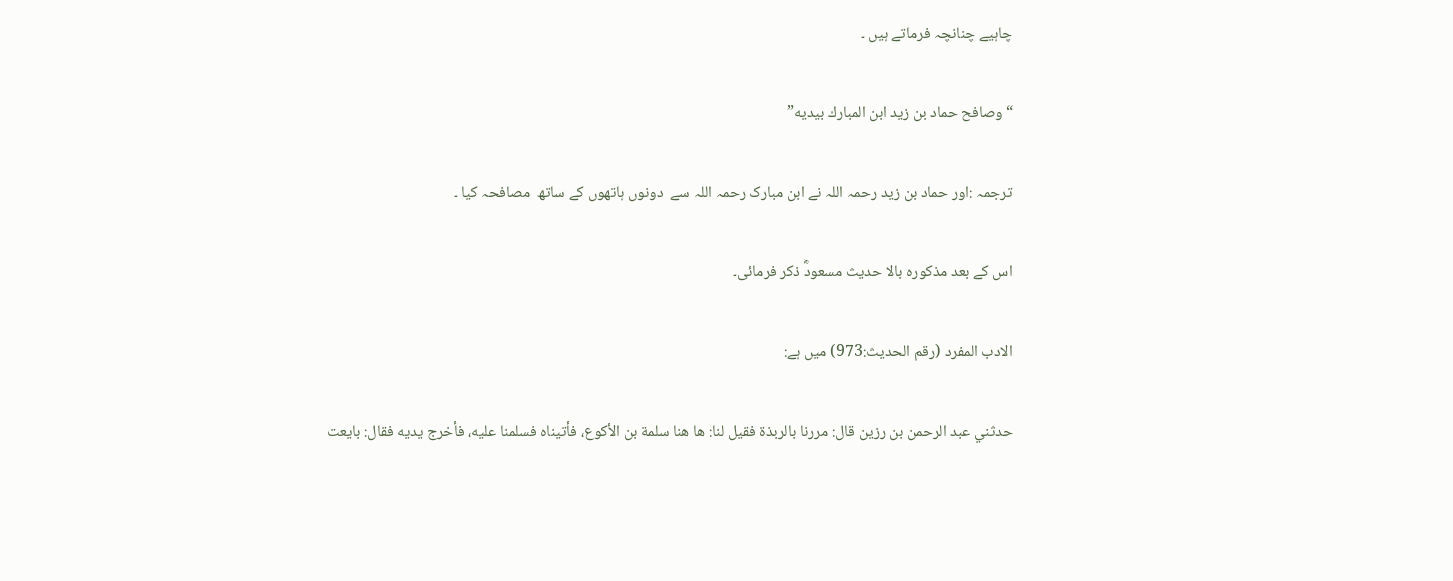چاہیے چنانچہ فرماتے ہیں ۔

“وصافح حماد بن زيد ابن المبارك بيديه”

ترجمہ :اور حماد بن زید رحمہ اللہ نے ابن مبارک رحمہ اللہ سے  دونوں ہاتھوں کے ساتھ  مصافحہ کیا ۔

اس کے بعد مذکورہ بالا حدیث مسعودؓ ذکر فرمائی۔

الادب المفرد (رقم الحدیث:973) میں ہے:

حدثني عبد الرحمن بن رزين قال: مررنا بالربذة فقيل لنا: ها هنا سلمة بن الأكوع، فأتيناه فسلمنا عليه، فأخرج يديه فقال: بايعت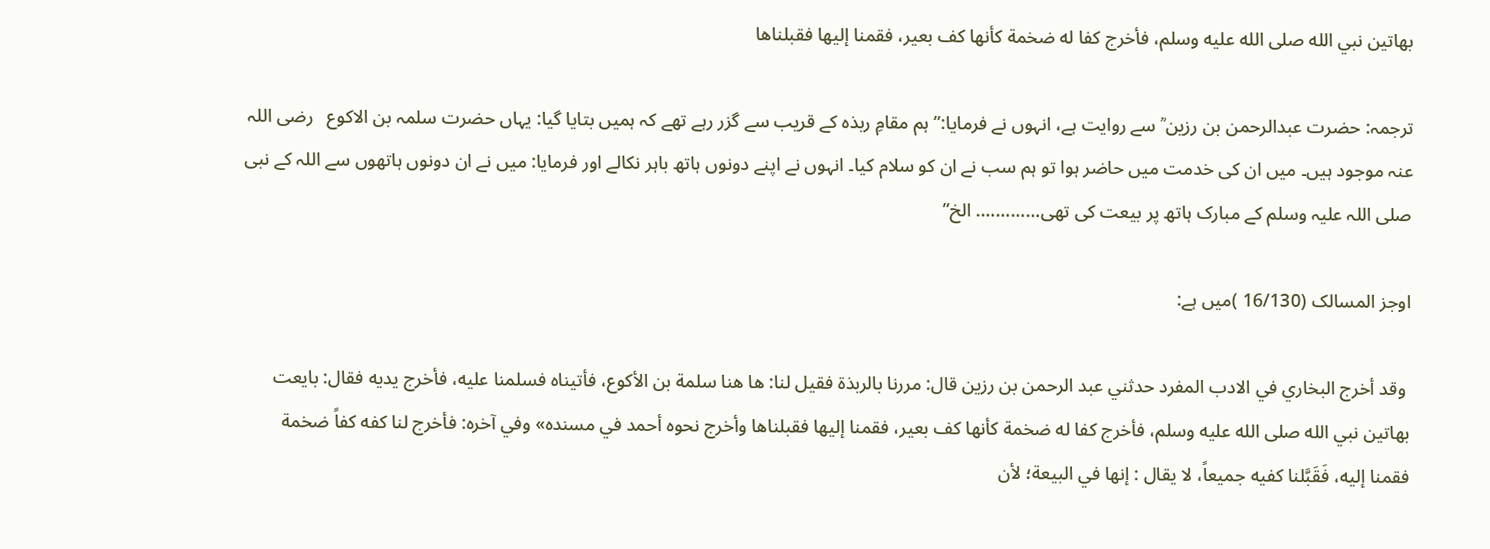بهاتين نبي الله صلى الله عليه وسلم، فأخرج كفا له ضخمة كأنها كف بعير، فقمنا إليها فقبلناها

ترجمہ: حضرت عبدالرحمن بن رزین ؒ سے روایت ہے، انہوں نے فرمایا:”ہم مقامِ ربذہ کے قریب سے گزر رہے تھے کہ ہمیں بتایا گیا: یہاں حضرت سلمہ بن الاکوع   رضی اللہ عنہ موجود ہیں۔ میں ان کی خدمت میں حاضر ہوا تو ہم سب نے ان کو سلام کیا۔ انہوں نے اپنے دونوں ہاتھ باہر نکالے اور فرمایا: میں نے ان دونوں ہاتھوں سے اللہ کے نبی صلی اللہ علیہ وسلم کے مبارک ہاتھ پر بیعت کی تھی…………. الخ”

اوجز المسالک (16/130 )میں ہے:

 وقد أخرج البخاري في الادب المفرد حدثني عبد الرحمن بن رزين قال: مررنا بالربذة فقيل لنا: ها هنا سلمة بن الأكوع، فأتيناه فسلمنا عليه، فأخرج يديه فقال: بايعت بهاتين نبي الله صلى الله عليه وسلم، فأخرج كفا له ضخمة كأنها كف بعير، فقمنا إليها فقبلناها وأخرج نحوه أحمد في مسنده» وفي آخره: فأخرج لنا كفه كفاً ضخمة فقمنا إليه، فَقَبَّلنا كفيه جميعاً، لا يقال : إنها في البيعة؛ لأن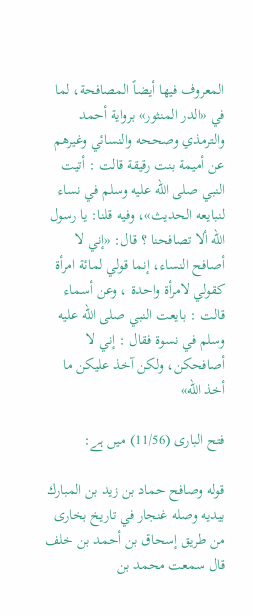المعروف فيها أيضاً المصافحة، لما في «الدر المنثور» برواية أحمد والترمذي وصححه والنسائي وغيرهم عن أميمة بنت رقيقة قالت : أتيت النبي صلى الله عليه وسلم في نساء لنبايعه الحديث»، وفيه قلنا: يا رسول الله ألا تصافحنا ؟ قال: «إني لا أصافح النساء، إنما قولي لمائة امرأة كقولي لامرأة واحدة ، وعن أسماء قالت : بايعت النبي صلى الله عليه وسلم في نسوة فقال : إني لا أصافحكن، ولكن آخذ عليكن ما أخذ الله»

فتح البارى (11/56) میں ہے:

قوله ‌وصافح ‌حماد بن زيد بن المبارك بيديه وصله غنجار في تاريخ بخارى من طريق إسحاق بن أحمد بن خلف قال سمعت محمد بن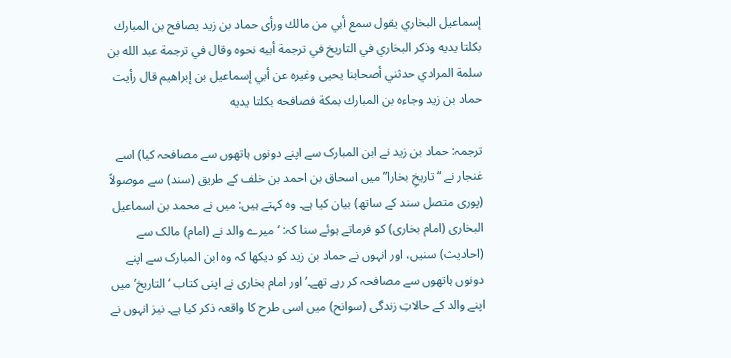إسماعيل البخاري يقول سمع أبي من مالك ورأى حماد بن زيد يصافح بن المبارك بكلتا يديه وذكر البخاري في التاريخ في ترجمة أبيه نحوه وقال في ترجمة عبد الله بن سلمة المرادي حدثني أصحابنا يحيى وغيره عن أبي إسماعيل بن إبراهيم قال رأيت حماد بن زيد وجاءه بن المبارك بمكة فصافحه بكلتا يديه

ترجمہ: حماد بن زید نے ابن المبارک سے اپنے دونوں ہاتھوں سے مصافحہ کیا) اسے غنجار نے “تاریخِ بخارا” میں اسحاق بن احمد بن خلف کے طریق (سند) سے موصولاً (پوری متصل سند کے ساتھ) بیان کیا ہے۔ وہ کہتے ہیں: میں نے محمد بن اسماعیل البخاری (امام بخاری) کو فرماتے ہوئے سنا کہ: ‘میرے والد نے (امام) مالک سے (احادیث) سنیں، اور انہوں نے حماد بن زید کو دیکھا کہ وہ ابن المبارک سے اپنے دونوں ہاتھوں سے مصافحہ کر رہے تھے۔’اور امام بخاری نے اپنی کتاب ‘التاریخ’ میں اپنے والد کے حالاتِ زندگی (سوانح) میں اسی طرح کا واقعہ ذکر کیا ہے۔ نیز انہوں نے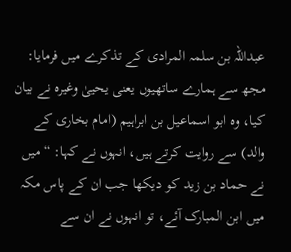عبداللہ بن سلمہ المرادی کے تذکرے میں فرمایا: مجھ سے ہمارے ساتھیوں یعنی یحییٰ وغیرہ نے بیان کیا، وہ ابو اسماعیل بن ابراہیم (امام بخاری کے والد) سے روایت کرتے ہیں، انہوں نے کہا: “میں نے حماد بن زید کو دیکھا جب ان کے پاس مکہ میں ابن المبارک آئے، تو انہوں نے ان سے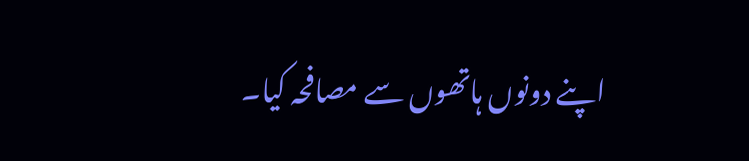اپنے دونوں ہاتھوں سے مصافحہ کیا۔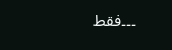۔۔۔فقط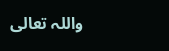واللہ تعالی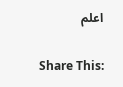اعلم

Share This: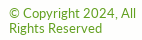© Copyright 2024, All Rights Reserved